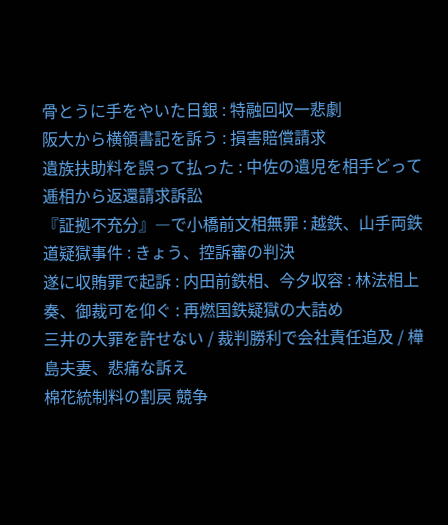骨とうに手をやいた日銀 : 特融回収一悲劇
阪大から横領書記を訴う : 損害賠償請求
遺族扶助料を誤って払った : 中佐の遺児を相手どって逓相から返還請求訴訟
『証拠不充分』―で小橋前文相無罪 : 越鉄、山手両鉄道疑獄事件 : きょう、控訴審の判決
遂に収賄罪で起訴 : 内田前鉄相、今夕収容 : 林法相上奏、御裁可を仰ぐ : 再燃国鉄疑獄の大詰め
三井の大罪を許せない / 裁判勝利で会社責任追及 / 樺島夫妻、悲痛な訴え
棉花統制料の割戻 競争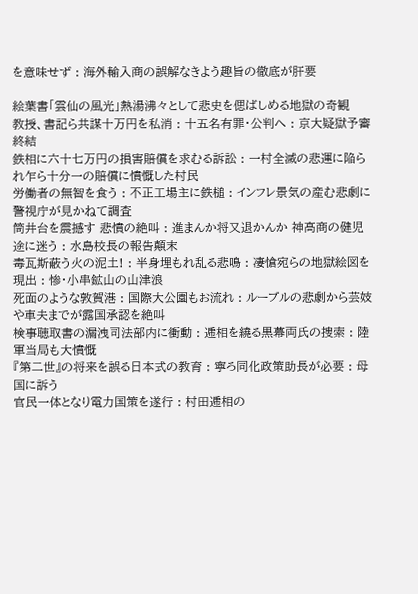を意味せず : 海外輸入商の誤解なきよう趣旨の徹底が肝要

絵葉書「雲仙の風光」熱湯沸々として悲史を偲ばしめる地獄の奇観
教授、書記ら共謀十万円を私消 : 十五名有罪・公判へ : 京大疑獄予審終結
鉄相に六十七万円の損害賠償を求むる訴訟 : 一村全滅の悲運に陥られ乍ら十分一の賠償に憤慨した村民
労働者の無智を食う : 不正工場主に鉄槌 : インフレ景気の産む悲劇に警視庁が見かねて調査
筒井台を震撼す 悲憤の絶叫 : 進まんか将又退かんか 神高商の健児途に迷う : 水島校長の報告顛末
毒瓦斯蔽う火の泥土! : 半身埋もれ乱る悲鳴 : 凄愴宛らの地獄絵図を現出 : 惨・小串鉱山の山津浪
死面のような敦賀港 : 国際大公園もお流れ : ルーブルの悲劇から芸妓や車夫までが露国承認を絶叫
検事聴取書の漏洩司法部内に衝動 : 逓相を繞る黒幕両氏の捜索 : 陸軍当局も大憤慨
『第二世』の将来を誤る日本式の教育 : 寧ろ同化政策助長が必要 : 母国に訴う
官民一体となり電力国策を遂行 : 村田逓相の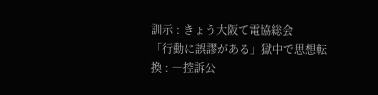訓示 : きょう大阪て電協総会
「行動に誤謬がある」獄中で思想転換 : ―控訴公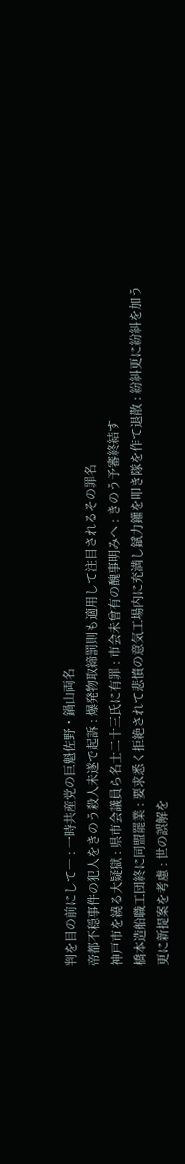判を目の前にして― : 一時共産党の巨魁佐野・鍋山両名
帝都不穏事件の犯人をきのう殺人未遂で起訴 : 爆発物取締罰則も適用して注目されるその罪名
神戸市を繞る大疑獄 : 県市会議員ら名士二十三氏に有罪 : 市会未曾有の醜事明みへ : きのう予審終結す
橋本造船職工団終に同盟罷業 : 要求悉く拒絶されて悲憤の意気工場内に充満し錻力鑵を叩き隊を作て退散 : 紛糾更に紛糾を加う
更に新提案を考慮 : 世の誤解を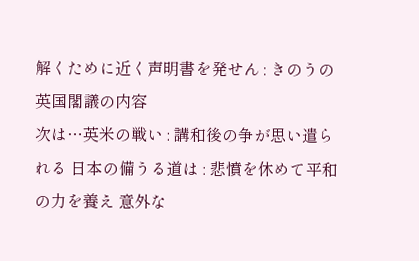解くために近く声明書を発せん : きのうの英国閣議の内容
次は…英米の戦い : 講和後の争が思い遣られる 日本の備うる道は : 悲憤を休めて平和の力を養え 意外な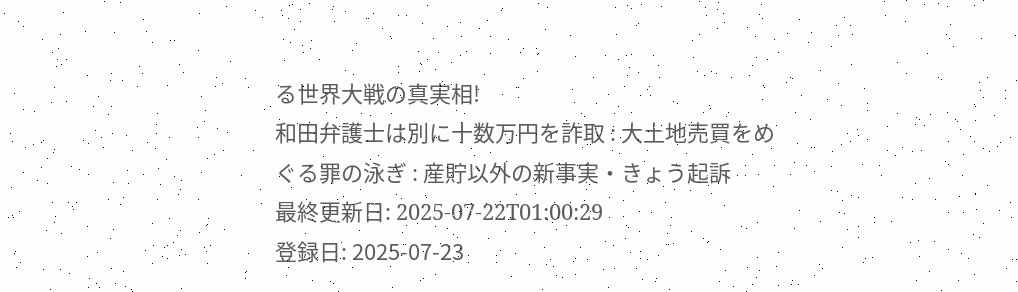る世界大戦の真実相!
和田弁護士は別に十数万円を詐取 : 大土地売買をめぐる罪の泳ぎ : 産貯以外の新事実・きょう起訴
最終更新日: 2025-07-22T01:00:29
登録日: 2025-07-23